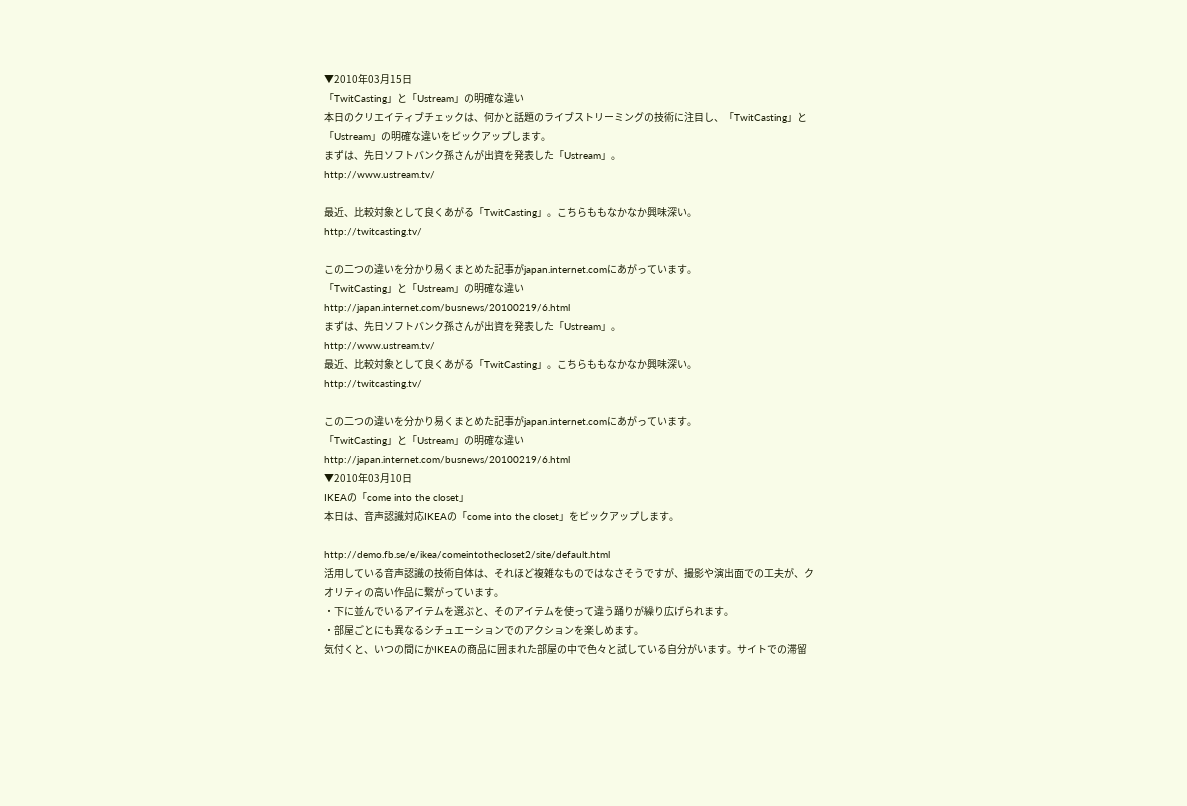▼2010年03月15日
「TwitCasting」と「Ustream」の明確な違い
本日のクリエイティブチェックは、何かと話題のライブストリーミングの技術に注目し、「TwitCasting」と「Ustream」の明確な違いをピックアップします。
まずは、先日ソフトバンク孫さんが出資を発表した「Ustream」。
http://www.ustream.tv/

最近、比較対象として良くあがる「TwitCasting」。こちらももなかなか興味深い。
http://twitcasting.tv/

この二つの違いを分かり易くまとめた記事がjapan.internet.comにあがっています。
「TwitCasting」と「Ustream」の明確な違い
http://japan.internet.com/busnews/20100219/6.html
まずは、先日ソフトバンク孫さんが出資を発表した「Ustream」。
http://www.ustream.tv/
最近、比較対象として良くあがる「TwitCasting」。こちらももなかなか興味深い。
http://twitcasting.tv/

この二つの違いを分かり易くまとめた記事がjapan.internet.comにあがっています。
「TwitCasting」と「Ustream」の明確な違い
http://japan.internet.com/busnews/20100219/6.html
▼2010年03月10日
IKEAの「come into the closet」
本日は、音声認識対応IKEAの「come into the closet」をピックアップします。

http://demo.fb.se/e/ikea/comeintothecloset2/site/default.html
活用している音声認識の技術自体は、それほど複雑なものではなさそうですが、撮影や演出面での工夫が、クオリティの高い作品に繋がっています。
・下に並んでいるアイテムを選ぶと、そのアイテムを使って違う踊りが繰り広げられます。
・部屋ごとにも異なるシチュエーションでのアクションを楽しめます。
気付くと、いつの間にかIKEAの商品に囲まれた部屋の中で色々と試している自分がいます。サイトでの滞留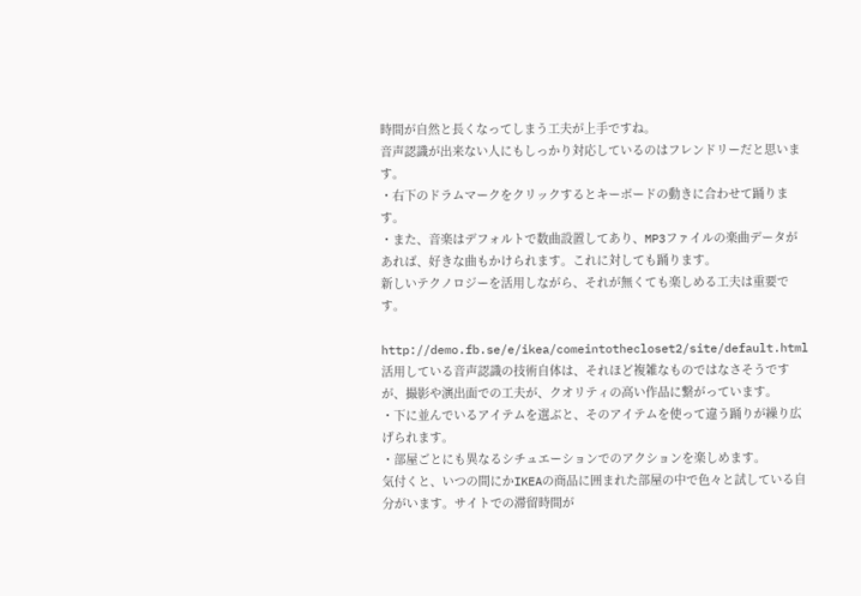時間が自然と長くなってしまう工夫が上手ですね。
音声認識が出来ない人にもしっかり対応しているのはフレンドリーだと思います。
・右下のドラムマークをクリックするとキーボードの動きに合わせて踊ります。
・また、音楽はデフォルトで数曲設置してあり、MP3ファイルの楽曲データがあれば、好きな曲もかけられます。これに対しても踊ります。
新しいテクノロジーを活用しながら、それが無くても楽しめる工夫は重要です。

http://demo.fb.se/e/ikea/comeintothecloset2/site/default.html
活用している音声認識の技術自体は、それほど複雑なものではなさそうですが、撮影や演出面での工夫が、クオリティの高い作品に繋がっています。
・下に並んでいるアイテムを選ぶと、そのアイテムを使って違う踊りが繰り広げられます。
・部屋ごとにも異なるシチュエーションでのアクションを楽しめます。
気付くと、いつの間にかIKEAの商品に囲まれた部屋の中で色々と試している自分がいます。サイトでの滞留時間が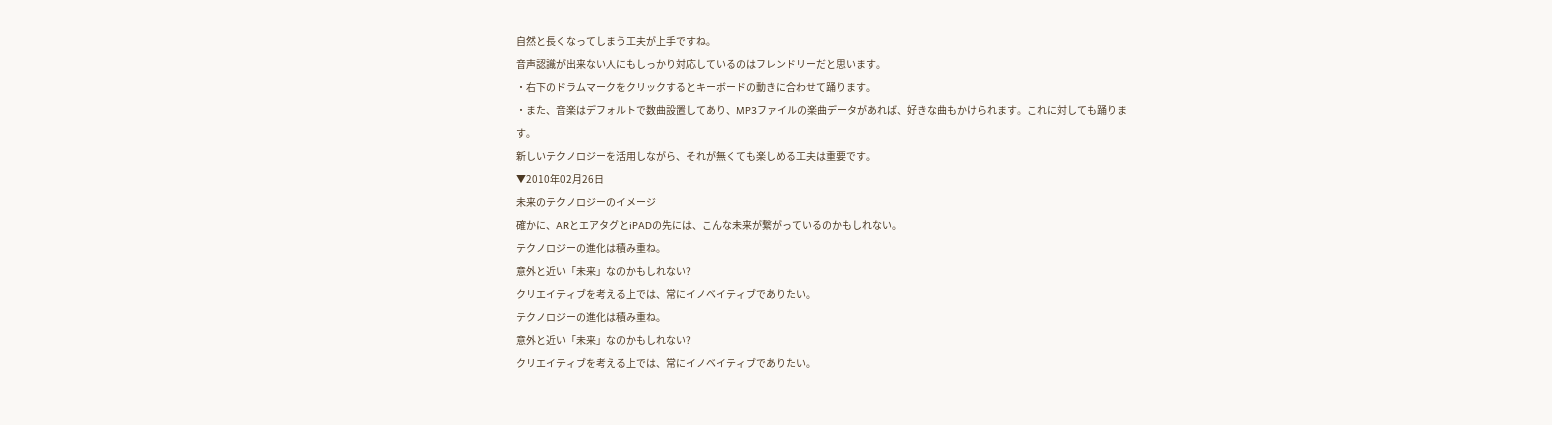自然と長くなってしまう工夫が上手ですね。
音声認識が出来ない人にもしっかり対応しているのはフレンドリーだと思います。
・右下のドラムマークをクリックするとキーボードの動きに合わせて踊ります。
・また、音楽はデフォルトで数曲設置してあり、MP3ファイルの楽曲データがあれば、好きな曲もかけられます。これに対しても踊ります。
新しいテクノロジーを活用しながら、それが無くても楽しめる工夫は重要です。
▼2010年02月26日
未来のテクノロジーのイメージ
確かに、ARとエアタグとiPADの先には、こんな未来が繋がっているのかもしれない。
テクノロジーの進化は積み重ね。
意外と近い「未来」なのかもしれない?
クリエイティブを考える上では、常にイノベイティブでありたい。
テクノロジーの進化は積み重ね。
意外と近い「未来」なのかもしれない?
クリエイティブを考える上では、常にイノベイティブでありたい。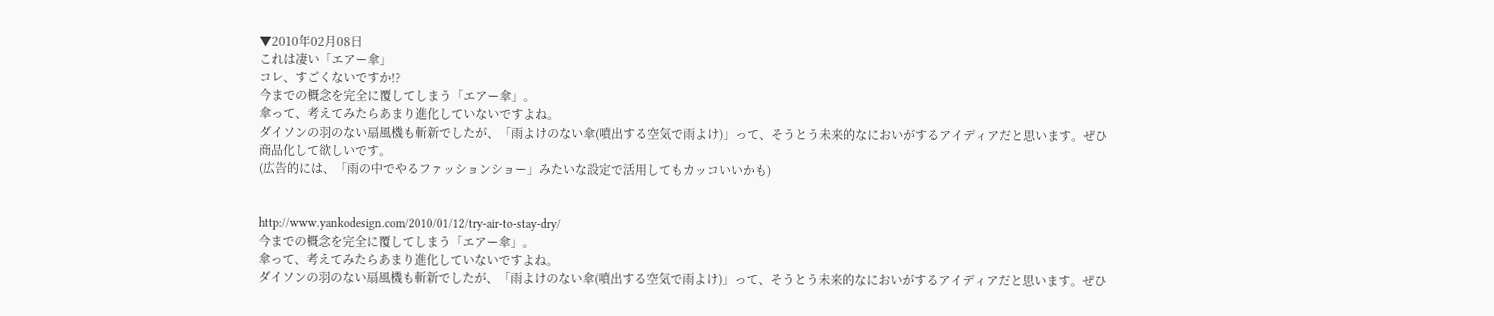▼2010年02月08日
これは凄い「エアー傘」
コレ、すごくないですか!?
今までの概念を完全に覆してしまう「エアー傘」。
傘って、考えてみたらあまり進化していないですよね。
ダイソンの羽のない扇風機も斬新でしたが、「雨よけのない傘(噴出する空気で雨よけ)」って、そうとう未来的なにおいがするアイディアだと思います。ぜひ商品化して欲しいです。
(広告的には、「雨の中でやるファッションショー」みたいな設定で活用してもカッコいいかも)


http://www.yankodesign.com/2010/01/12/try-air-to-stay-dry/
今までの概念を完全に覆してしまう「エアー傘」。
傘って、考えてみたらあまり進化していないですよね。
ダイソンの羽のない扇風機も斬新でしたが、「雨よけのない傘(噴出する空気で雨よけ)」って、そうとう未来的なにおいがするアイディアだと思います。ぜひ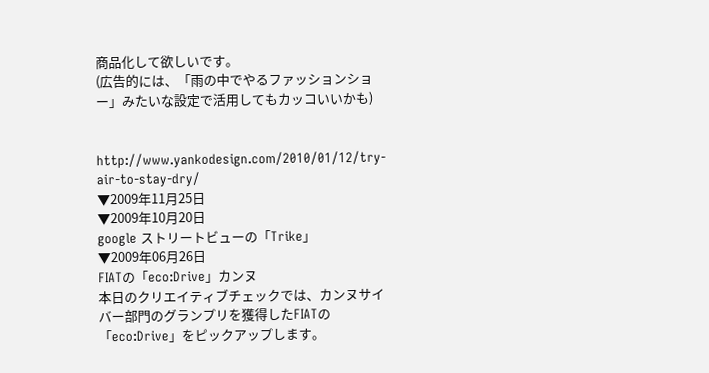商品化して欲しいです。
(広告的には、「雨の中でやるファッションショー」みたいな設定で活用してもカッコいいかも)


http://www.yankodesign.com/2010/01/12/try-air-to-stay-dry/
▼2009年11月25日
▼2009年10月20日
google ストリートビューの「Trike」
▼2009年06月26日
FIATの「eco:Drive」カンヌ
本日のクリエイティブチェックでは、カンヌサイバー部門のグランプリを獲得したFIATの「eco:Drive」をピックアップします。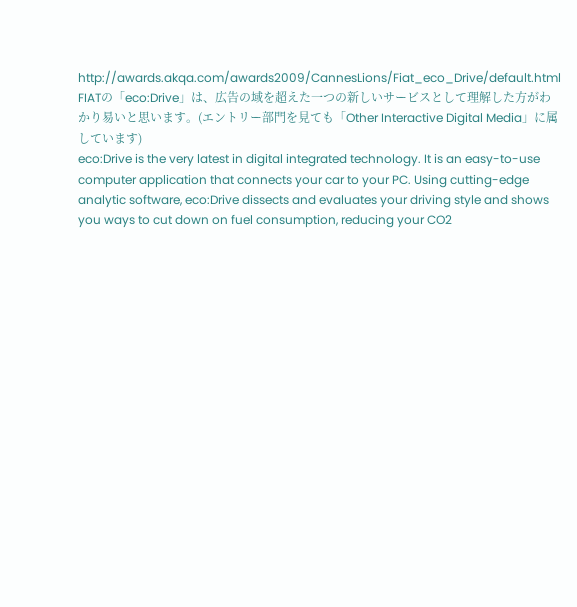http://awards.akqa.com/awards2009/CannesLions/Fiat_eco_Drive/default.html
FIATの「eco:Drive」は、広告の域を超えた一つの新しいサービスとして理解した方がわかり易いと思います。(エントリー部門を見ても「Other Interactive Digital Media」に属しています)
eco:Drive is the very latest in digital integrated technology. It is an easy-to-use computer application that connects your car to your PC. Using cutting-edge analytic software, eco:Drive dissects and evaluates your driving style and shows you ways to cut down on fuel consumption, reducing your CO2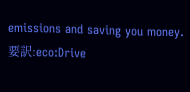emissions and saving you money.
要訳:eco:Drive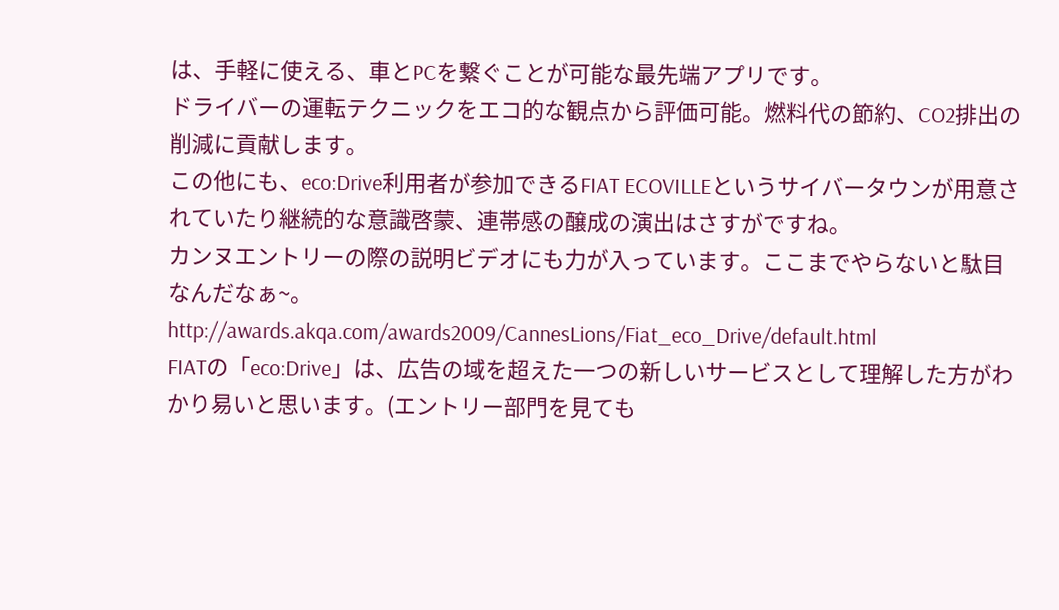は、手軽に使える、車とPCを繋ぐことが可能な最先端アプリです。
ドライバーの運転テクニックをエコ的な観点から評価可能。燃料代の節約、CO2排出の削減に貢献します。
この他にも、eco:Drive利用者が参加できるFIAT ECOVILLEというサイバータウンが用意されていたり継続的な意識啓蒙、連帯感の醸成の演出はさすがですね。
カンヌエントリーの際の説明ビデオにも力が入っています。ここまでやらないと駄目なんだなぁ~。
http://awards.akqa.com/awards2009/CannesLions/Fiat_eco_Drive/default.html
FIATの「eco:Drive」は、広告の域を超えた一つの新しいサービスとして理解した方がわかり易いと思います。(エントリー部門を見ても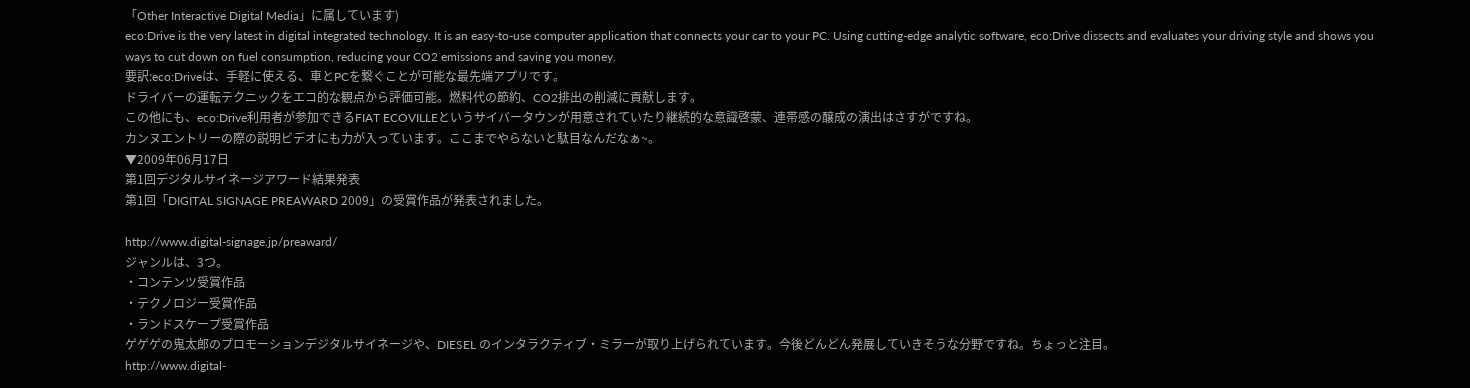「Other Interactive Digital Media」に属しています)
eco:Drive is the very latest in digital integrated technology. It is an easy-to-use computer application that connects your car to your PC. Using cutting-edge analytic software, eco:Drive dissects and evaluates your driving style and shows you ways to cut down on fuel consumption, reducing your CO2 emissions and saving you money.
要訳:eco:Driveは、手軽に使える、車とPCを繋ぐことが可能な最先端アプリです。
ドライバーの運転テクニックをエコ的な観点から評価可能。燃料代の節約、CO2排出の削減に貢献します。
この他にも、eco:Drive利用者が参加できるFIAT ECOVILLEというサイバータウンが用意されていたり継続的な意識啓蒙、連帯感の醸成の演出はさすがですね。
カンヌエントリーの際の説明ビデオにも力が入っています。ここまでやらないと駄目なんだなぁ~。
▼2009年06月17日
第1回デジタルサイネージアワード結果発表
第1回「DIGITAL SIGNAGE PREAWARD 2009」の受賞作品が発表されました。

http://www.digital-signage.jp/preaward/
ジャンルは、3つ。
・コンテンツ受賞作品
・テクノロジー受賞作品
・ランドスケープ受賞作品
ゲゲゲの鬼太郎のプロモーションデジタルサイネージや、DIESEL のインタラクティブ・ミラーが取り上げられています。今後どんどん発展していきそうな分野ですね。ちょっと注目。
http://www.digital-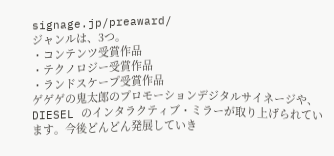signage.jp/preaward/
ジャンルは、3つ。
・コンテンツ受賞作品
・テクノロジー受賞作品
・ランドスケープ受賞作品
ゲゲゲの鬼太郎のプロモーションデジタルサイネージや、DIESEL のインタラクティブ・ミラーが取り上げられています。今後どんどん発展していき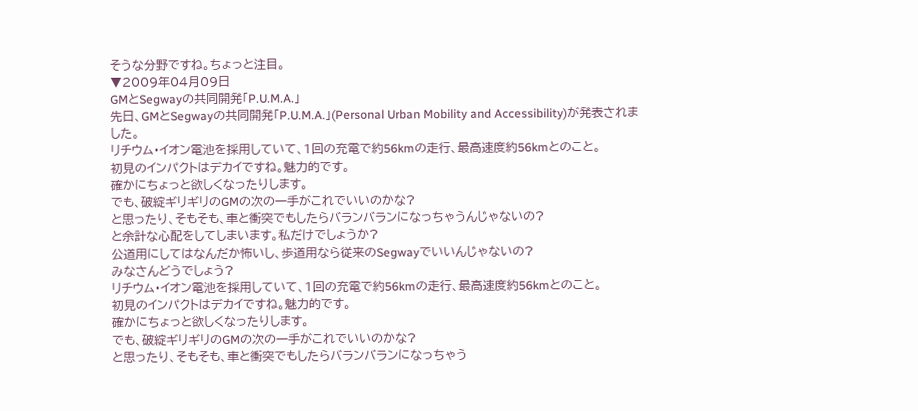そうな分野ですね。ちょっと注目。
▼2009年04月09日
GMとSegwayの共同開発「P.U.M.A.」
先日、GMとSegwayの共同開発「P.U.M.A.」(Personal Urban Mobility and Accessibility)が発表されました。
リチウム・イオン電池を採用していて、1回の充電で約56kmの走行、最高速度約56kmとのこと。
初見のインパクトはデカイですね。魅力的です。
確かにちょっと欲しくなったりします。
でも、破綻ギリギリのGMの次の一手がこれでいいのかな?
と思ったり、そもそも、車と衝突でもしたらバランバランになっちゃうんじゃないの?
と余計な心配をしてしまいます。私だけでしょうか?
公道用にしてはなんだか怖いし、歩道用なら従来のSegwayでいいんじゃないの?
みなさんどうでしょう?
リチウム・イオン電池を採用していて、1回の充電で約56kmの走行、最高速度約56kmとのこと。
初見のインパクトはデカイですね。魅力的です。
確かにちょっと欲しくなったりします。
でも、破綻ギリギリのGMの次の一手がこれでいいのかな?
と思ったり、そもそも、車と衝突でもしたらバランバランになっちゃう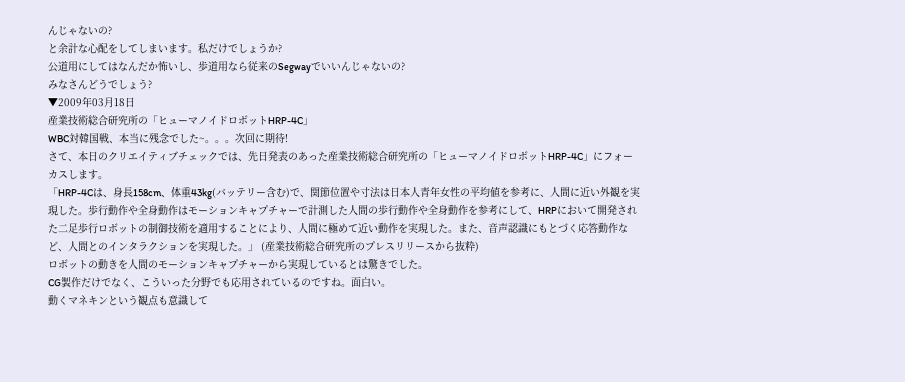んじゃないの?
と余計な心配をしてしまいます。私だけでしょうか?
公道用にしてはなんだか怖いし、歩道用なら従来のSegwayでいいんじゃないの?
みなさんどうでしょう?
▼2009年03月18日
産業技術総合研究所の「ヒューマノイドロボットHRP-4C」
WBC対韓国戦、本当に残念でした~。。。次回に期待!
さて、本日のクリエイティブチェックでは、先日発表のあった産業技術総合研究所の「ヒューマノイドロボットHRP-4C」にフォーカスします。
「HRP-4Cは、身長158cm、体重43kg(バッテリー含む)で、関節位置や寸法は日本人青年女性の平均値を参考に、人間に近い外観を実現した。歩行動作や全身動作はモーションキャプチャーで計測した人間の歩行動作や全身動作を参考にして、HRPにおいて開発された二足歩行ロボットの制御技術を適用することにより、人間に極めて近い動作を実現した。また、音声認識にもとづく応答動作など、人間とのインタラクションを実現した。」 (産業技術総合研究所のプレスリリースから抜粋)
ロボットの動きを人間のモーションキャプチャーから実現しているとは驚きでした。
CG製作だけでなく、こういった分野でも応用されているのですね。面白い。
動くマネキンという観点も意識して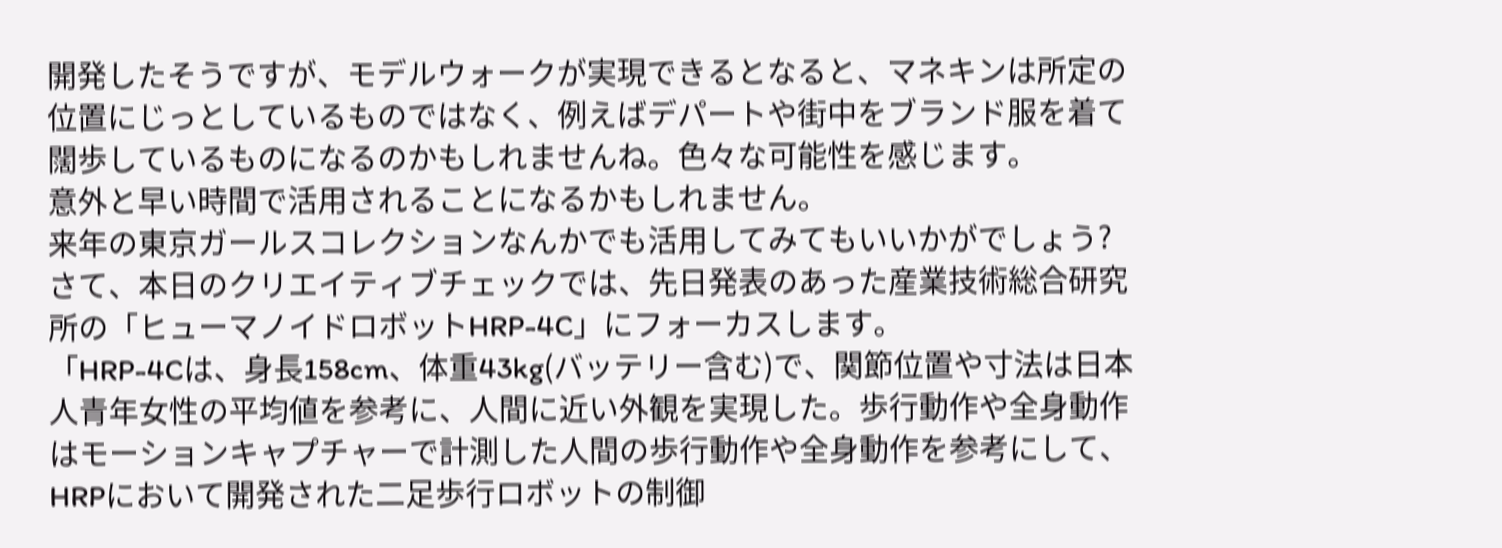開発したそうですが、モデルウォークが実現できるとなると、マネキンは所定の位置にじっとしているものではなく、例えばデパートや街中をブランド服を着て闊歩しているものになるのかもしれませんね。色々な可能性を感じます。
意外と早い時間で活用されることになるかもしれません。
来年の東京ガールスコレクションなんかでも活用してみてもいいかがでしょう?
さて、本日のクリエイティブチェックでは、先日発表のあった産業技術総合研究所の「ヒューマノイドロボットHRP-4C」にフォーカスします。
「HRP-4Cは、身長158cm、体重43kg(バッテリー含む)で、関節位置や寸法は日本人青年女性の平均値を参考に、人間に近い外観を実現した。歩行動作や全身動作はモーションキャプチャーで計測した人間の歩行動作や全身動作を参考にして、HRPにおいて開発された二足歩行ロボットの制御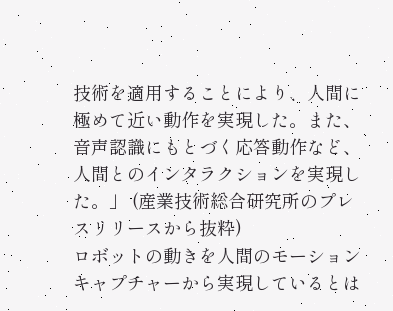技術を適用することにより、人間に極めて近い動作を実現した。また、音声認識にもとづく応答動作など、人間とのインタラクションを実現した。」 (産業技術総合研究所のプレスリリースから抜粋)
ロボットの動きを人間のモーションキャプチャーから実現しているとは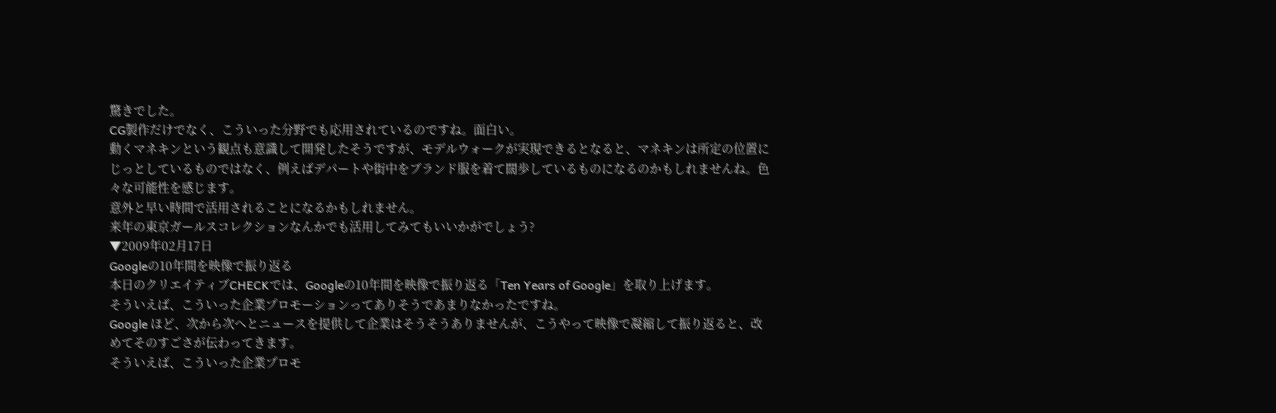驚きでした。
CG製作だけでなく、こういった分野でも応用されているのですね。面白い。
動くマネキンという観点も意識して開発したそうですが、モデルウォークが実現できるとなると、マネキンは所定の位置にじっとしているものではなく、例えばデパートや街中をブランド服を着て闊歩しているものになるのかもしれませんね。色々な可能性を感じます。
意外と早い時間で活用されることになるかもしれません。
来年の東京ガールスコレクションなんかでも活用してみてもいいかがでしょう?
▼2009年02月17日
Googleの10年間を映像で振り返る
本日のクリエイティブCHECKでは、Googleの10年間を映像で振り返る「Ten Years of Google」を取り上げます。
そういえば、こういった企業プロモーションってありそうであまりなかったですね。
Google ほど、次から次へとニュースを提供して企業はそうそうありませんが、こうやって映像で凝縮して振り返ると、改めてそのすごさが伝わってきます。
そういえば、こういった企業プロモ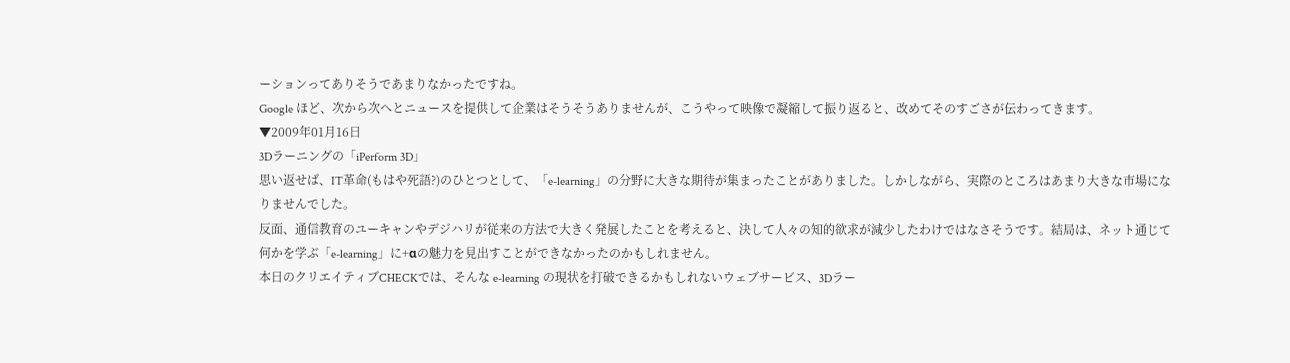ーションってありそうであまりなかったですね。
Google ほど、次から次へとニュースを提供して企業はそうそうありませんが、こうやって映像で凝縮して振り返ると、改めてそのすごさが伝わってきます。
▼2009年01月16日
3Dラーニングの「iPerform 3D」
思い返せば、IT革命(もはや死語?)のひとつとして、「e-learning」の分野に大きな期待が集まったことがありました。しかしながら、実際のところはあまり大きな市場になりませんでした。
反面、通信教育のユーキャンやデジハリが従来の方法で大きく発展したことを考えると、決して人々の知的欲求が減少したわけではなさそうです。結局は、ネット通じて何かを学ぶ「e-learning」に+αの魅力を見出すことができなかったのかもしれません。
本日のクリエイティブCHECKでは、そんな e-learning の現状を打破できるかもしれないウェブサービス、3Dラー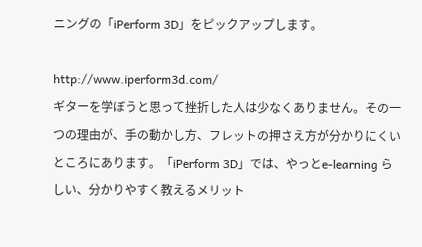ニングの「iPerform 3D」をピックアップします。

http://www.iperform3d.com/
ギターを学ぼうと思って挫折した人は少なくありません。その一つの理由が、手の動かし方、フレットの押さえ方が分かりにくいところにあります。「iPerform 3D」では、やっとe-learning らしい、分かりやすく教えるメリット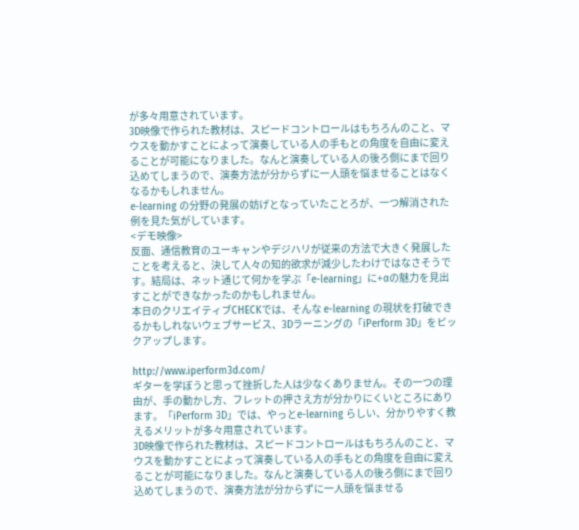が多々用意されています。
3D映像で作られた教材は、スピードコントロールはもちろんのこと、マウスを動かすことによって演奏している人の手もとの角度を自由に変えることが可能になりました。なんと演奏している人の後ろ側にまで回り込めてしまうので、演奏方法が分からずに一人頭を悩ませることはなくなるかもしれません。
e-learning の分野の発展の妨げとなっていたことろが、一つ解消された例を見た気がしています。
<デモ映像>
反面、通信教育のユーキャンやデジハリが従来の方法で大きく発展したことを考えると、決して人々の知的欲求が減少したわけではなさそうです。結局は、ネット通じて何かを学ぶ「e-learning」に+αの魅力を見出すことができなかったのかもしれません。
本日のクリエイティブCHECKでは、そんな e-learning の現状を打破できるかもしれないウェブサービス、3Dラーニングの「iPerform 3D」をピックアップします。

http://www.iperform3d.com/
ギターを学ぼうと思って挫折した人は少なくありません。その一つの理由が、手の動かし方、フレットの押さえ方が分かりにくいところにあります。「iPerform 3D」では、やっとe-learning らしい、分かりやすく教えるメリットが多々用意されています。
3D映像で作られた教材は、スピードコントロールはもちろんのこと、マウスを動かすことによって演奏している人の手もとの角度を自由に変えることが可能になりました。なんと演奏している人の後ろ側にまで回り込めてしまうので、演奏方法が分からずに一人頭を悩ませる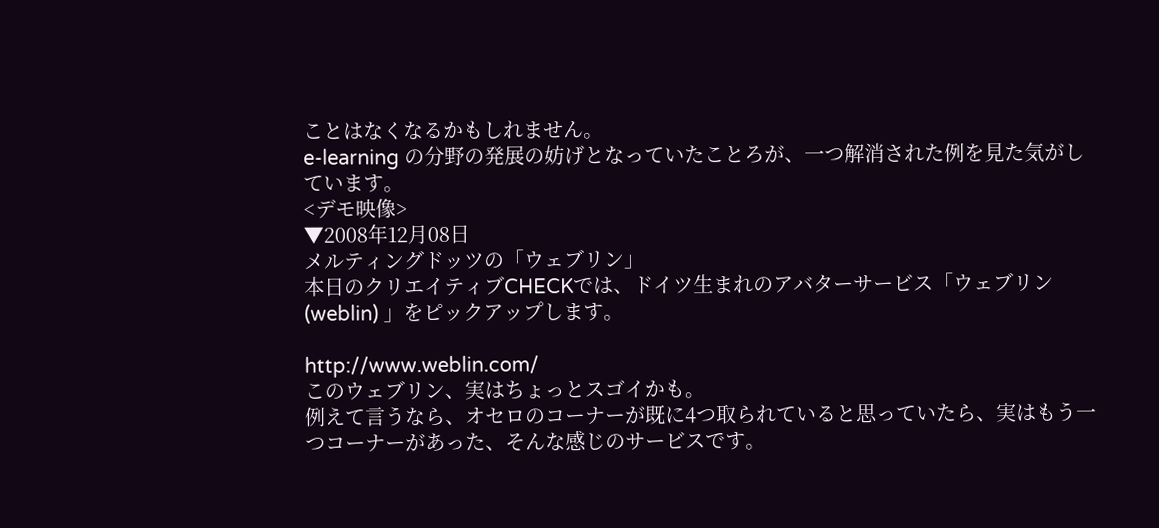ことはなくなるかもしれません。
e-learning の分野の発展の妨げとなっていたことろが、一つ解消された例を見た気がしています。
<デモ映像>
▼2008年12月08日
メルティングドッツの「ウェブリン」
本日のクリエイティブCHECKでは、ドイツ生まれのアバターサービス「ウェブリン(weblin) 」をピックアップします。

http://www.weblin.com/
このウェブリン、実はちょっとスゴイかも。
例えて言うなら、オセロのコーナーが既に4つ取られていると思っていたら、実はもう一つコーナーがあった、そんな感じのサービスです。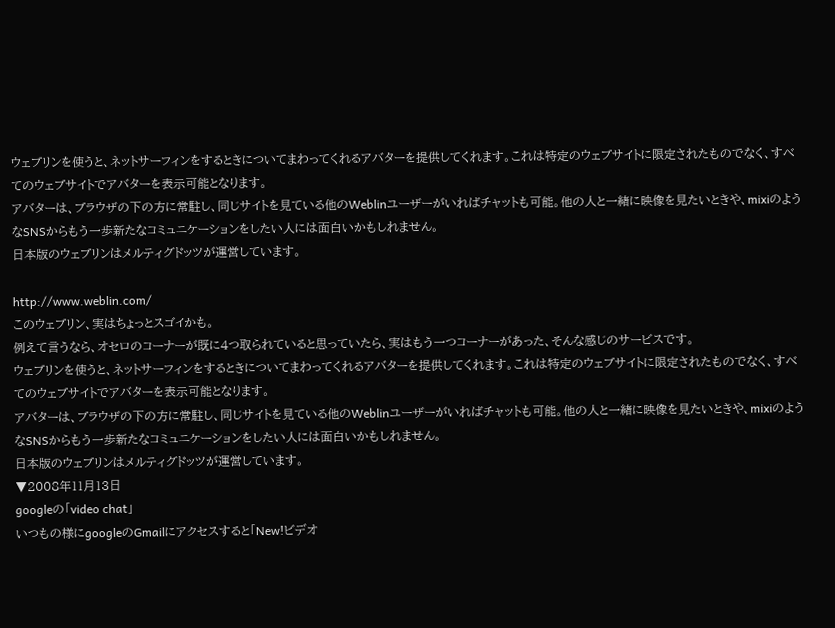ウェブリンを使うと、ネットサーフィンをするときについてまわってくれるアバターを提供してくれます。これは特定のウェブサイトに限定されたものでなく、すべてのウェブサイトでアバターを表示可能となります。
アバターは、ブラウザの下の方に常駐し、同じサイトを見ている他のWeblinユーザーがいればチャットも可能。他の人と一緒に映像を見たいときや、mixiのようなSNSからもう一歩新たなコミュニケーションをしたい人には面白いかもしれません。
日本版のウェブリンはメルティグドッツが運営しています。

http://www.weblin.com/
このウェブリン、実はちょっとスゴイかも。
例えて言うなら、オセロのコーナーが既に4つ取られていると思っていたら、実はもう一つコーナーがあった、そんな感じのサービスです。
ウェブリンを使うと、ネットサーフィンをするときについてまわってくれるアバターを提供してくれます。これは特定のウェブサイトに限定されたものでなく、すべてのウェブサイトでアバターを表示可能となります。
アバターは、ブラウザの下の方に常駐し、同じサイトを見ている他のWeblinユーザーがいればチャットも可能。他の人と一緒に映像を見たいときや、mixiのようなSNSからもう一歩新たなコミュニケーションをしたい人には面白いかもしれません。
日本版のウェブリンはメルティグドッツが運営しています。
▼2008年11月13日
googleの「video chat」
いつもの様にgoogleのGmailにアクセスすると「New!ビデオ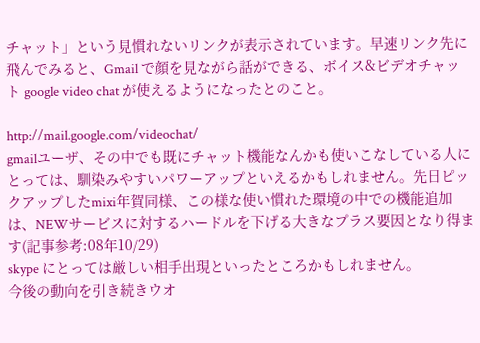チャット」という見慣れないリンクが表示されています。早速リンク先に飛んでみると、Gmail で顔を見ながら話ができる、ボイス&ビデオチャット google video chat が使えるようになったとのこと。

http://mail.google.com/videochat/
gmailユーザ、その中でも既にチャット機能なんかも使いこなしている人にとっては、馴染みやすいパワーアップといえるかもしれません。先日ピックアップしたmixi年賀同様、この様な使い慣れた環境の中での機能追加は、NEWサービスに対するハードルを下げる大きなプラス要因となり得ます(記事参考:08年10/29)
skype にとっては厳しい相手出現といったところかもしれません。
今後の動向を引き続きウオ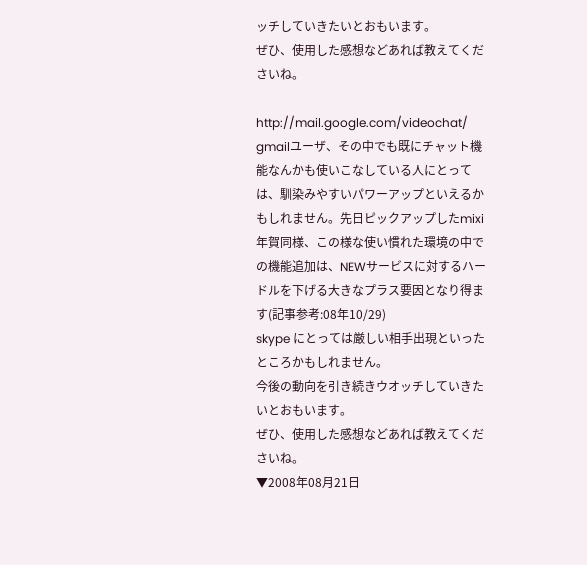ッチしていきたいとおもいます。
ぜひ、使用した感想などあれば教えてくださいね。

http://mail.google.com/videochat/
gmailユーザ、その中でも既にチャット機能なんかも使いこなしている人にとっては、馴染みやすいパワーアップといえるかもしれません。先日ピックアップしたmixi年賀同様、この様な使い慣れた環境の中での機能追加は、NEWサービスに対するハードルを下げる大きなプラス要因となり得ます(記事参考:08年10/29)
skype にとっては厳しい相手出現といったところかもしれません。
今後の動向を引き続きウオッチしていきたいとおもいます。
ぜひ、使用した感想などあれば教えてくださいね。
▼2008年08月21日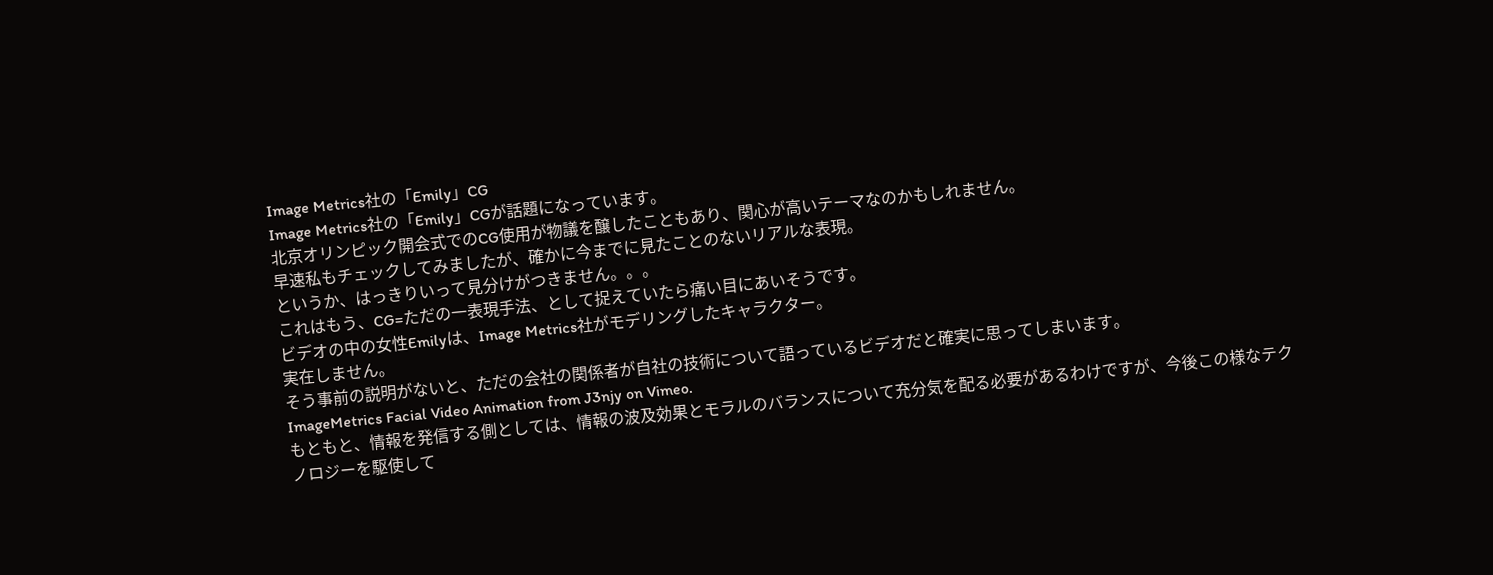Image Metrics社の「Emily」CG
Image Metrics社の「Emily」CGが話題になっています。
北京オリンピック開会式でのCG使用が物議を醸したこともあり、関心が高いテーマなのかもしれません。
早速私もチェックしてみましたが、確かに今までに見たことのないリアルな表現。
というか、はっきりいって見分けがつきません。。。
これはもう、CG=ただの一表現手法、として捉えていたら痛い目にあいそうです。
ビデオの中の女性Emilyは、Image Metrics社がモデリングしたキャラクター。
実在しません。
そう事前の説明がないと、ただの会社の関係者が自社の技術について語っているビデオだと確実に思ってしまいます。
ImageMetrics Facial Video Animation from J3njy on Vimeo.
もともと、情報を発信する側としては、情報の波及効果とモラルのバランスについて充分気を配る必要があるわけですが、今後この様なテクノロジーを駆使して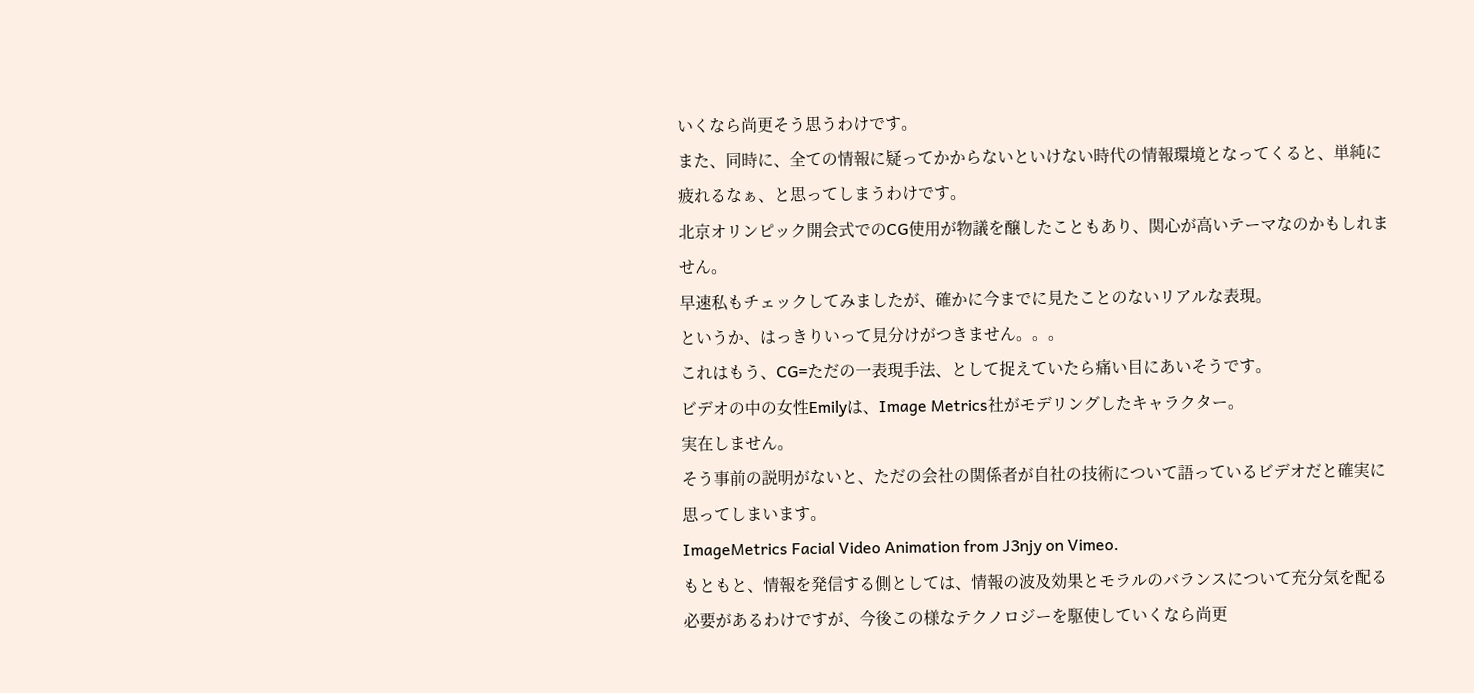いくなら尚更そう思うわけです。
また、同時に、全ての情報に疑ってかからないといけない時代の情報環境となってくると、単純に疲れるなぁ、と思ってしまうわけです。
北京オリンピック開会式でのCG使用が物議を醸したこともあり、関心が高いテーマなのかもしれません。
早速私もチェックしてみましたが、確かに今までに見たことのないリアルな表現。
というか、はっきりいって見分けがつきません。。。
これはもう、CG=ただの一表現手法、として捉えていたら痛い目にあいそうです。
ビデオの中の女性Emilyは、Image Metrics社がモデリングしたキャラクター。
実在しません。
そう事前の説明がないと、ただの会社の関係者が自社の技術について語っているビデオだと確実に思ってしまいます。
ImageMetrics Facial Video Animation from J3njy on Vimeo.
もともと、情報を発信する側としては、情報の波及効果とモラルのバランスについて充分気を配る必要があるわけですが、今後この様なテクノロジーを駆使していくなら尚更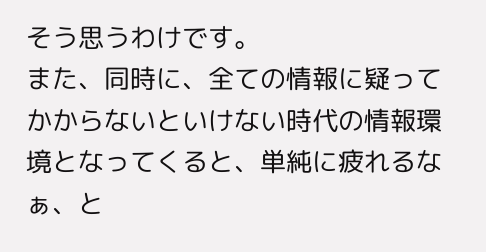そう思うわけです。
また、同時に、全ての情報に疑ってかからないといけない時代の情報環境となってくると、単純に疲れるなぁ、と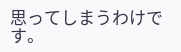思ってしまうわけです。